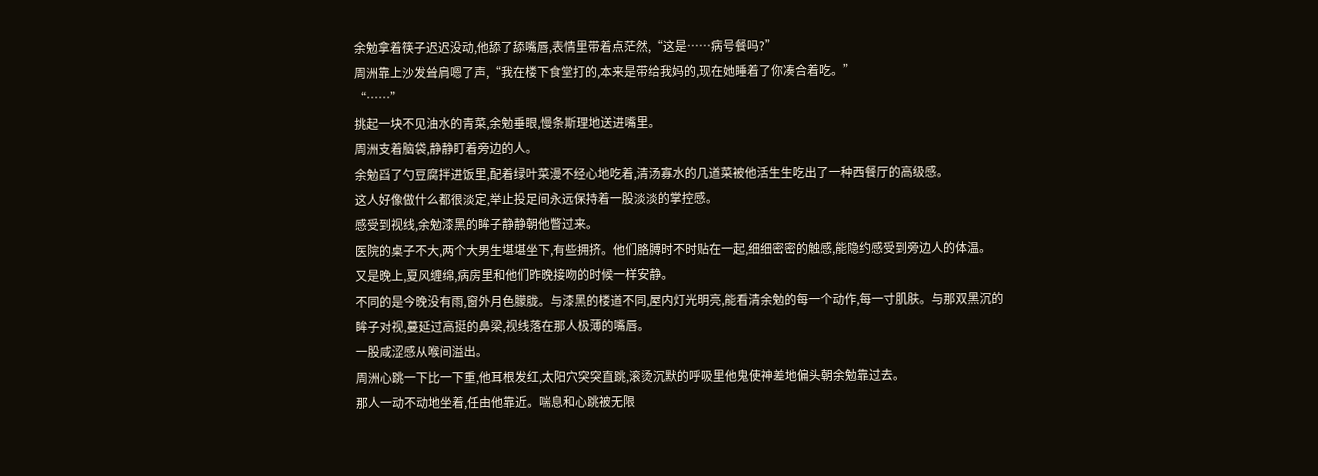余勉拿着筷子迟迟没动,他舔了舔嘴唇,表情里带着点茫然,“这是……病号餐吗?”
周洲靠上沙发耸肩嗯了声,“我在楼下食堂打的,本来是带给我妈的,现在她睡着了你凑合着吃。”
“……”
挑起一块不见油水的青菜,余勉垂眼,慢条斯理地送进嘴里。
周洲支着脑袋,静静盯着旁边的人。
余勉舀了勺豆腐拌进饭里,配着绿叶菜漫不经心地吃着,清汤寡水的几道菜被他活生生吃出了一种西餐厅的高级感。
这人好像做什么都很淡定,举止投足间永远保持着一股淡淡的掌控感。
感受到视线,余勉漆黑的眸子静静朝他瞥过来。
医院的桌子不大,两个大男生堪堪坐下,有些拥挤。他们胳膊时不时贴在一起,细细密密的触感,能隐约感受到旁边人的体温。
又是晚上,夏风缠绵,病房里和他们昨晚接吻的时候一样安静。
不同的是今晚没有雨,窗外月色朦胧。与漆黑的楼道不同,屋内灯光明亮,能看清余勉的每一个动作,每一寸肌肤。与那双黑沉的眸子对视,蔓延过高挺的鼻梁,视线落在那人极薄的嘴唇。
一股咸涩感从喉间溢出。
周洲心跳一下比一下重,他耳根发红,太阳穴突突直跳,滚烫沉默的呼吸里他鬼使神差地偏头朝余勉靠过去。
那人一动不动地坐着,任由他靠近。喘息和心跳被无限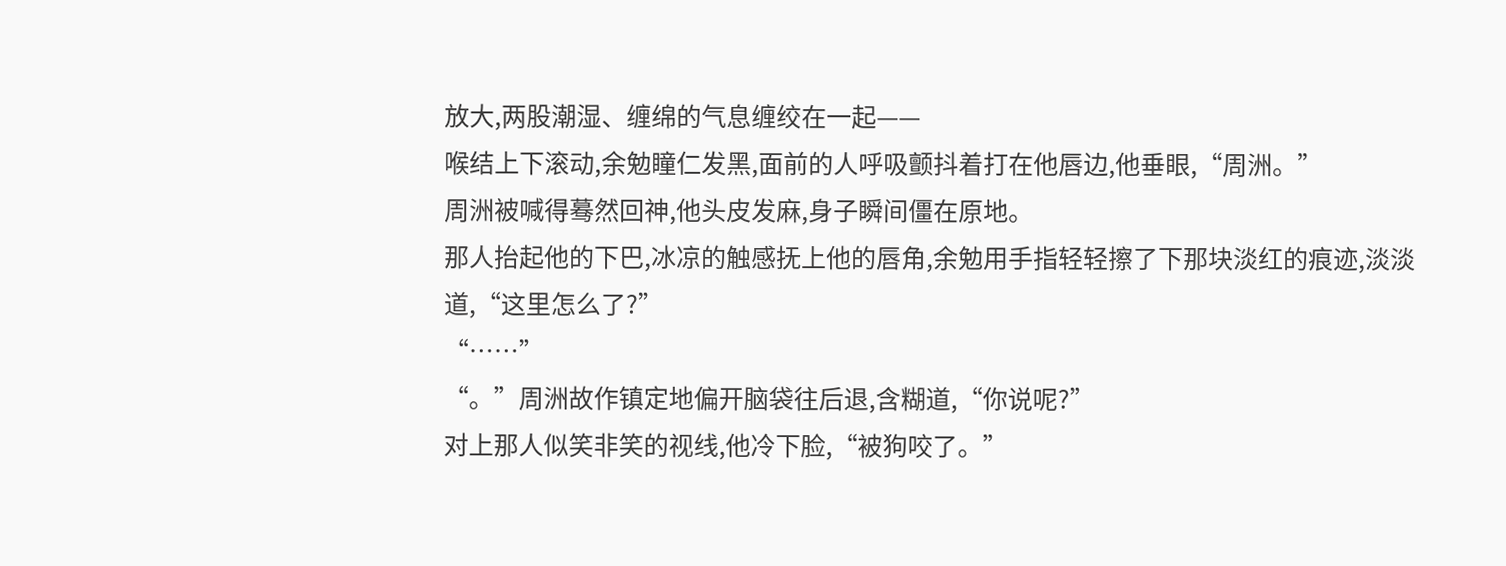放大,两股潮湿、缠绵的气息缠绞在一起——
喉结上下滚动,余勉瞳仁发黑,面前的人呼吸颤抖着打在他唇边,他垂眼,“周洲。”
周洲被喊得蓦然回神,他头皮发麻,身子瞬间僵在原地。
那人抬起他的下巴,冰凉的触感抚上他的唇角,余勉用手指轻轻擦了下那块淡红的痕迹,淡淡道,“这里怎么了?”
“……”
“。”周洲故作镇定地偏开脑袋往后退,含糊道,“你说呢?”
对上那人似笑非笑的视线,他冷下脸,“被狗咬了。”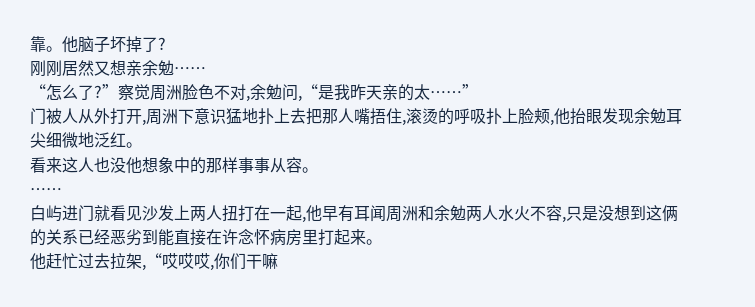靠。他脑子坏掉了?
刚刚居然又想亲余勉……
“怎么了?”察觉周洲脸色不对,余勉问,“是我昨天亲的太……”
门被人从外打开,周洲下意识猛地扑上去把那人嘴捂住,滚烫的呼吸扑上脸颊,他抬眼发现余勉耳尖细微地泛红。
看来这人也没他想象中的那样事事从容。
……
白屿进门就看见沙发上两人扭打在一起,他早有耳闻周洲和余勉两人水火不容,只是没想到这俩的关系已经恶劣到能直接在许念怀病房里打起来。
他赶忙过去拉架,“哎哎哎,你们干嘛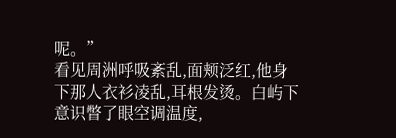呢。”
看见周洲呼吸紊乱,面颊泛红,他身下那人衣衫凌乱,耳根发烫。白屿下意识瞥了眼空调温度,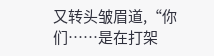又转头皱眉道,“你们……是在打架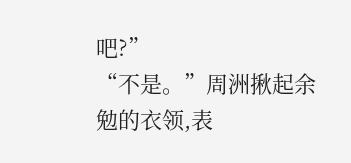吧?”
“不是。”周洲揪起余勉的衣领,表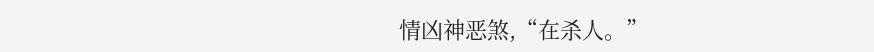情凶神恶煞,“在杀人。”